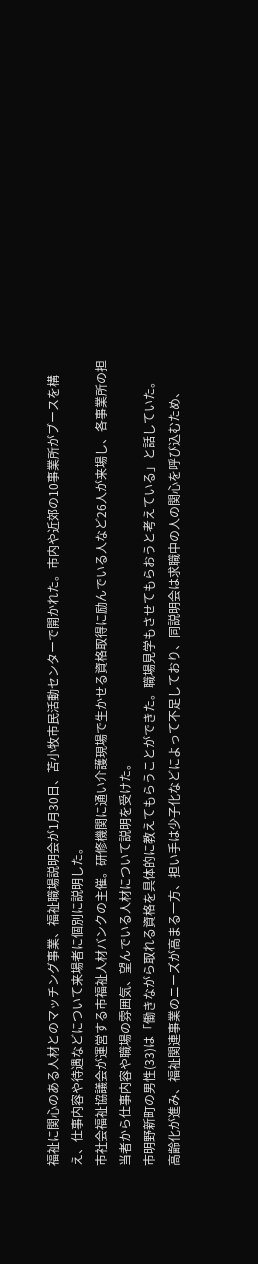福祉に関心のある人材とのマッチング事業、福祉職場説明会が1月30日、苫小牧市民活動センターで開かれた。市内や近郊の10事業所がブースを構え、仕事内容や待遇などについて来場者に個別に説明した。
市社会福祉協議会が運営する市福祉人材バンクの主催。研修機関に通い介護現場で生かせる資格取得に励んでいる人など26人が来場し、各事業所の担当者から仕事内容や職場の雰囲気、望んでいる人材について説明を受けた。
市明野新町の男性(33)は「働きながら取れる資格を具体的に教えてもらうことができた。職場見学もさせてもらおうと考えている」と話していた。
高齢化が進み、福祉関連事業のニーズが高まる一方、担い手は少子化などによって不足しており、同説明会は求職中の人の関心を呼び込むため、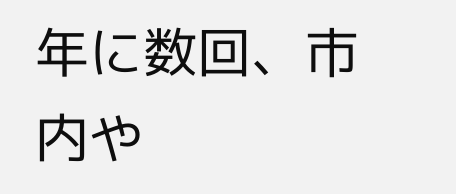年に数回、市内や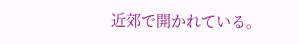近郊で開かれている。